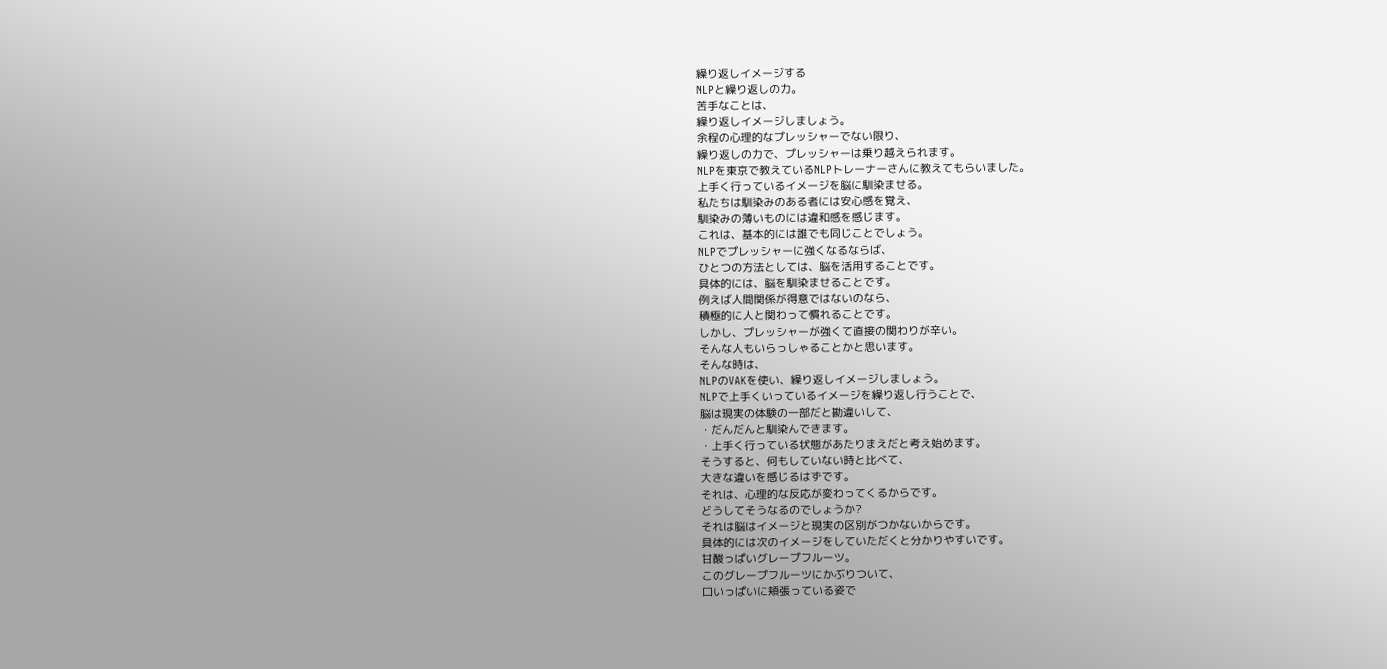繰り返しイメージする
NLPと繰り返しの力。
苦手なことは、
繰り返しイメージしましょう。
余程の心理的なプレッシャーでない限り、
繰り返しの力で、プレッシャーは乗り越えられます。
NLPを東京で教えているNLPトレーナーさんに教えてもらいました。
上手く行っているイメージを脳に馴染ませる。
私たちは馴染みのある者には安心感を覚え、
馴染みの薄いものには違和感を感じます。
これは、基本的には誰でも同じことでしょう。
NLPでプレッシャーに強くなるならば、
ひとつの方法としては、脳を活用することです。
具体的には、脳を馴染ませることです。
例えば人間関係が得意ではないのなら、
積極的に人と関わって慣れることです。
しかし、プレッシャーが強くて直接の関わりが辛い。
そんな人もいらっしゃることかと思います。
そんな時は、
NLPのVAKを使い、繰り返しイメージしましょう。
NLPで上手くいっているイメージを繰り返し行うことで、
脳は現実の体験の一部だと勘違いして、
・だんだんと馴染んできます。
・上手く行っている状態があたりまえだと考え始めます。
そうすると、何もしていない時と比べて、
大きな違いを感じるはずです。
それは、心理的な反応が変わってくるからです。
どうしてそうなるのでしょうか?
それは脳はイメージと現実の区別がつかないからです。
具体的には次のイメージをしていただくと分かりやすいです。
甘酸っぱいグレープフルーツ。
このグレープフルーツにかぶりついて、
口いっぱいに頬張っている姿で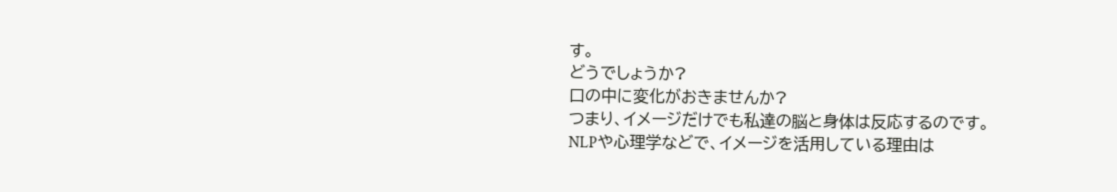す。
どうでしょうか?
口の中に変化がおきませんか?
つまり、イメージだけでも私達の脳と身体は反応するのです。
NLPや心理学などで、イメージを活用している理由は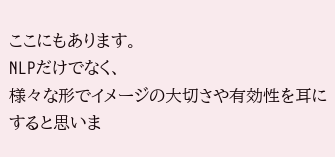ここにもあります。
NLPだけでなく、
様々な形でイメージの大切さや有効性を耳にすると思いま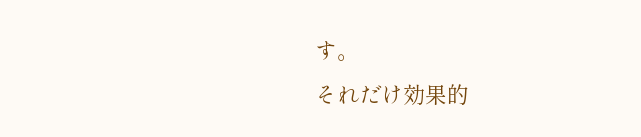す。
それだけ効果的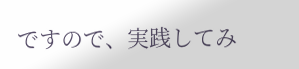ですので、実践してみ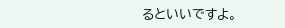るといいですよ。